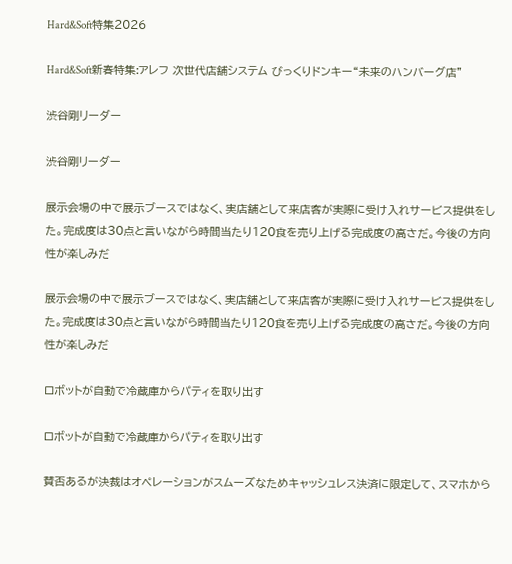Hard&Soft特集2026

Hard&Soft新春特集:アレフ 次世代店舗システム びっくりドンキー“未来のハンバーグ店”

渋谷剛リーダー

渋谷剛リーダー

展示会場の中で展示ブースではなく、実店舗として来店客が実際に受け入れサービス提供をした。完成度は30点と言いながら時間当たり120食を売り上げる完成度の高さだ。今後の方向性が楽しみだ

展示会場の中で展示ブースではなく、実店舗として来店客が実際に受け入れサービス提供をした。完成度は30点と言いながら時間当たり120食を売り上げる完成度の高さだ。今後の方向性が楽しみだ

ロボットが自動で冷蔵庫からパティを取り出す

ロボットが自動で冷蔵庫からパティを取り出す

賛否あるが決裁はオペレーションがスムーズなためキャッシュレス決済に限定して、スマホから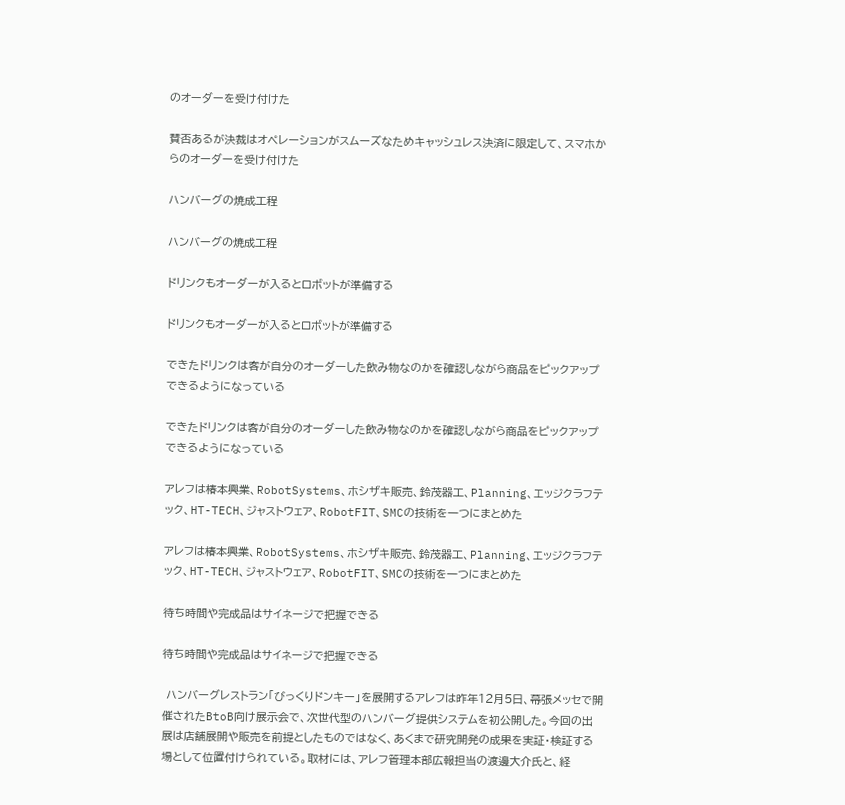のオーダーを受け付けた

賛否あるが決裁はオペレーションがスムーズなためキャッシュレス決済に限定して、スマホからのオーダーを受け付けた

ハンバーグの焼成工程

ハンバーグの焼成工程

ドリンクもオーダーが入るとロボットが準備する

ドリンクもオーダーが入るとロボットが準備する

できたドリンクは客が自分のオーダーした飲み物なのかを確認しながら商品をピックアップできるようになっている

できたドリンクは客が自分のオーダーした飲み物なのかを確認しながら商品をピックアップできるようになっている

アレフは椿本興業、RobotSystems、ホシザキ販売、鈴茂器工、Planning、エッジクラフテック、HT-TECH、ジャストウェア、RobotFIT、SMCの技術を一つにまとめた

アレフは椿本興業、RobotSystems、ホシザキ販売、鈴茂器工、Planning、エッジクラフテック、HT-TECH、ジャストウェア、RobotFIT、SMCの技術を一つにまとめた

待ち時間や完成品はサイネージで把握できる

待ち時間や完成品はサイネージで把握できる

 ハンバーグレストラン「びっくりドンキー」を展開するアレフは昨年12月5日、幕張メッセで開催されたBtoB向け展示会で、次世代型のハンバーグ提供システムを初公開した。今回の出展は店舗展開や販売を前提としたものではなく、あくまで研究開発の成果を実証・検証する場として位置付けられている。取材には、アレフ管理本部広報担当の渡邊大介氏と、経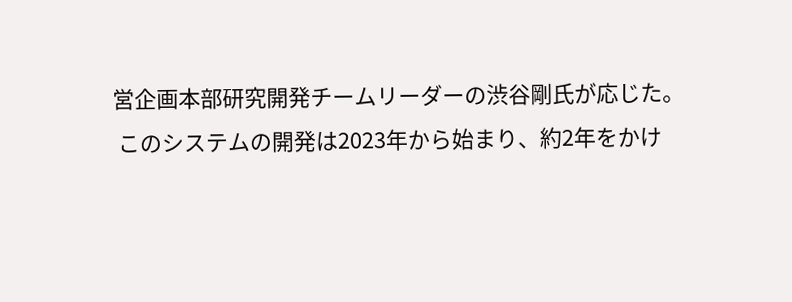営企画本部研究開発チームリーダーの渋谷剛氏が応じた。
 このシステムの開発は2023年から始まり、約2年をかけ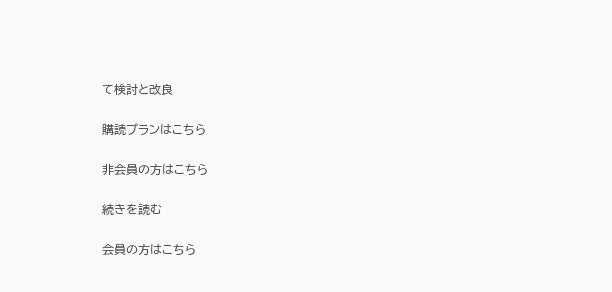て検討と改良

購読プランはこちら

非会員の方はこちら

続きを読む

会員の方はこちら